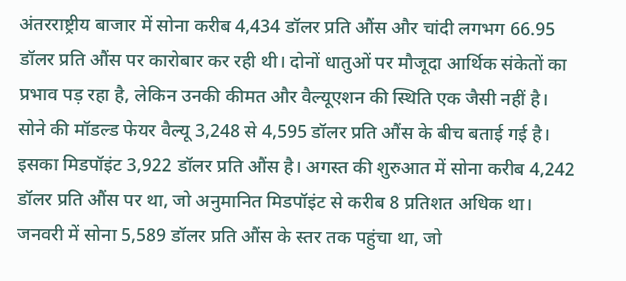अंतरराष्ट्रीय बाजार में सोना करीब 4,434 डॉलर प्रति औंस और चांदी लगभग 66.95 डॉलर प्रति औंस पर कारोबार कर रही थी। दोनों धातुओं पर मौजूदा आर्थिक संकेतों का प्रभाव पड़ रहा है, लेकिन उनकी कीमत और वैल्यूएशन की स्थिति एक जैसी नहीं है।
सोने की मॉडल्ड फेयर वैल्यू 3,248 से 4,595 डॉलर प्रति औंस के बीच बताई गई है। इसका मिडपॉइंट 3,922 डॉलर प्रति औंस है। अगस्त की शुरुआत में सोना करीब 4,242 डॉलर प्रति औंस पर था, जो अनुमानित मिडपॉइंट से करीब 8 प्रतिशत अधिक था। जनवरी में सोना 5,589 डॉलर प्रति औंस के स्तर तक पहुंचा था, जो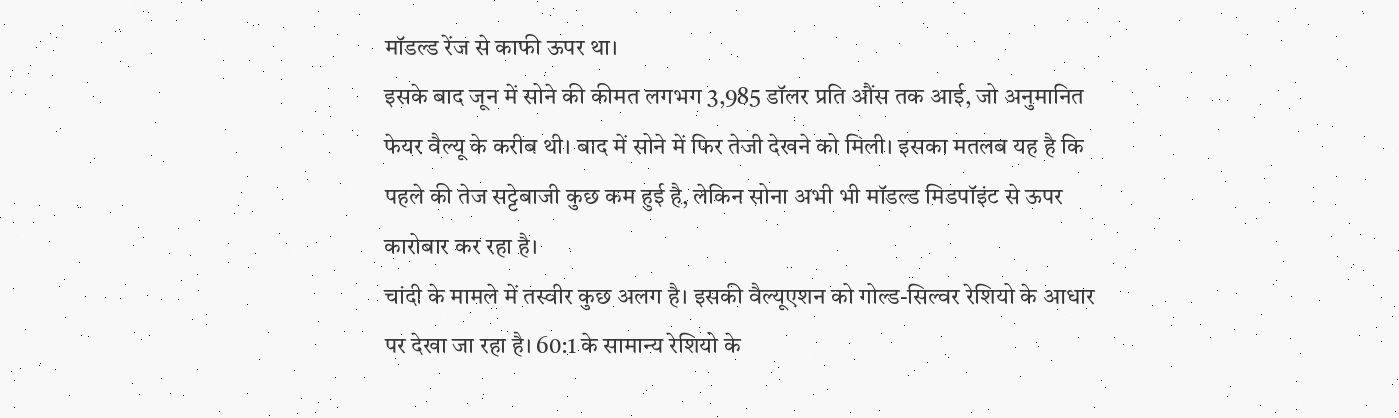मॉडल्ड रेंज से काफी ऊपर था।
इसके बाद जून में सोने की कीमत लगभग 3,985 डॉलर प्रति औंस तक आई, जो अनुमानित फेयर वैल्यू के करीब थी। बाद में सोने में फिर तेजी देखने को मिली। इसका मतलब यह है कि पहले की तेज सट्टेबाजी कुछ कम हुई है, लेकिन सोना अभी भी मॉडल्ड मिडपॉइंट से ऊपर कारोबार कर रहा है।
चांदी के मामले में तस्वीर कुछ अलग है। इसकी वैल्यूएशन को गोल्ड-सिल्वर रेशियो के आधार पर देखा जा रहा है। 60:1 के सामान्य रेशियो के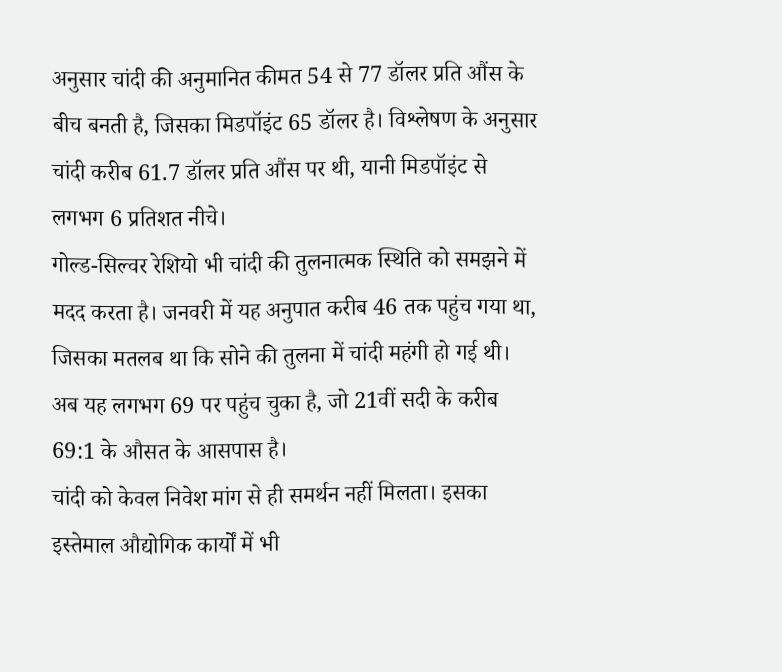अनुसार चांदी की अनुमानित कीमत 54 से 77 डॉलर प्रति औंस के बीच बनती है, जिसका मिडपॉइंट 65 डॉलर है। विश्लेषण के अनुसार चांदी करीब 61.7 डॉलर प्रति औंस पर थी, यानी मिडपॉइंट से लगभग 6 प्रतिशत नीचे।
गोल्ड-सिल्वर रेशियो भी चांदी की तुलनात्मक स्थिति को समझने में मदद करता है। जनवरी में यह अनुपात करीब 46 तक पहुंच गया था, जिसका मतलब था कि सोने की तुलना में चांदी महंगी हो गई थी। अब यह लगभग 69 पर पहुंच चुका है, जो 21वीं सदी के करीब 69:1 के औसत के आसपास है।
चांदी को केवल निवेश मांग से ही समर्थन नहीं मिलता। इसका इस्तेमाल औद्योगिक कार्यों में भी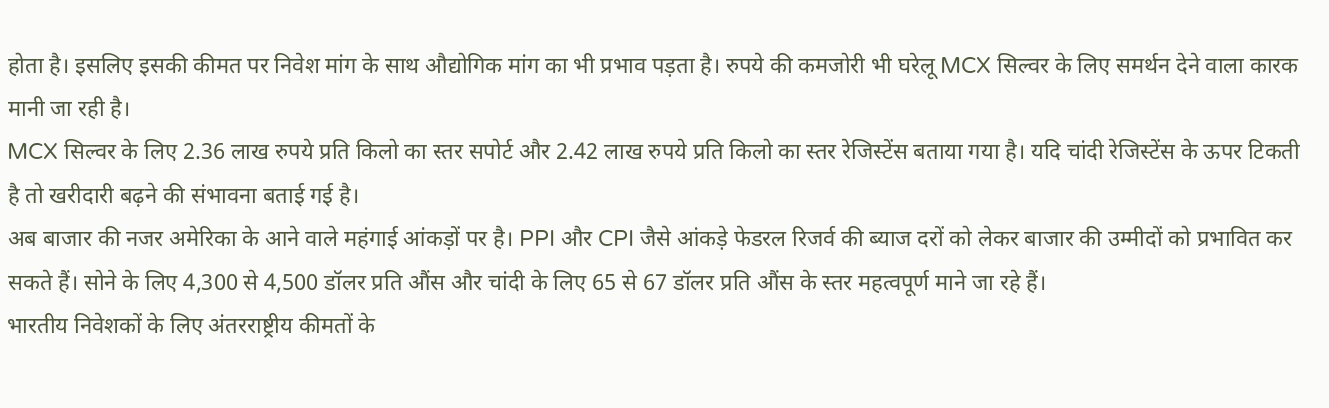होता है। इसलिए इसकी कीमत पर निवेश मांग के साथ औद्योगिक मांग का भी प्रभाव पड़ता है। रुपये की कमजोरी भी घरेलू MCX सिल्वर के लिए समर्थन देने वाला कारक मानी जा रही है।
MCX सिल्वर के लिए 2.36 लाख रुपये प्रति किलो का स्तर सपोर्ट और 2.42 लाख रुपये प्रति किलो का स्तर रेजिस्टेंस बताया गया है। यदि चांदी रेजिस्टेंस के ऊपर टिकती है तो खरीदारी बढ़ने की संभावना बताई गई है।
अब बाजार की नजर अमेरिका के आने वाले महंगाई आंकड़ों पर है। PPI और CPI जैसे आंकड़े फेडरल रिजर्व की ब्याज दरों को लेकर बाजार की उम्मीदों को प्रभावित कर सकते हैं। सोने के लिए 4,300 से 4,500 डॉलर प्रति औंस और चांदी के लिए 65 से 67 डॉलर प्रति औंस के स्तर महत्वपूर्ण माने जा रहे हैं।
भारतीय निवेशकों के लिए अंतरराष्ट्रीय कीमतों के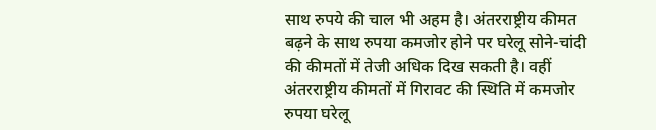साथ रुपये की चाल भी अहम है। अंतरराष्ट्रीय कीमत बढ़ने के साथ रुपया कमजोर होने पर घरेलू सोने-चांदी की कीमतों में तेजी अधिक दिख सकती है। वहीं अंतरराष्ट्रीय कीमतों में गिरावट की स्थिति में कमजोर रुपया घरेलू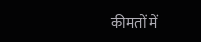कीमतों में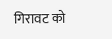गिरावट को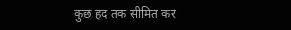कुछ हद तक सीमित कर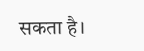सकता है।